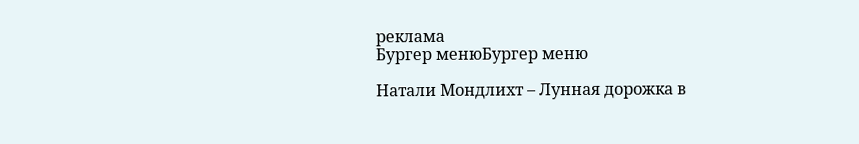реклама
Бургер менюБургер меню

Натали Мондлихт – Лунная дорожка в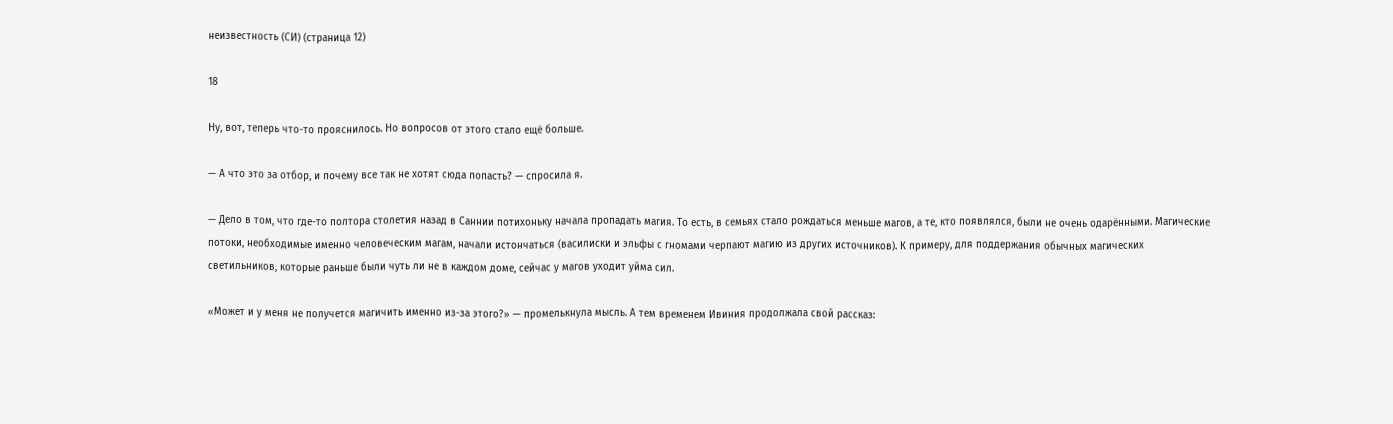неизвестность (СИ) (страница 12)

18

Ну, вот, теперь что-то прояснилось. Но вопросов от этого стало ещё больше.

— А что это за отбор, и почему все так не хотят сюда попасть? — спросила я.

— Дело в том, что где-то полтора столетия назад в Саннии потихоньку начала пропадать магия. То есть, в семьях стало рождаться меньше магов, а те, кто появлялся, были не очень одарёнными. Магические потоки, необходимые именно человеческим магам, начали истончаться (василиски и эльфы с гномами черпают магию из других источников). К примеру, для поддержания обычных магических светильников, которые раньше были чуть ли не в каждом доме, сейчас у магов уходит уйма сил.

«Может и у меня не получется магичить именно из-за этого?» — промелькнула мысль. А тем временем Ивиния продолжала свой рассказ: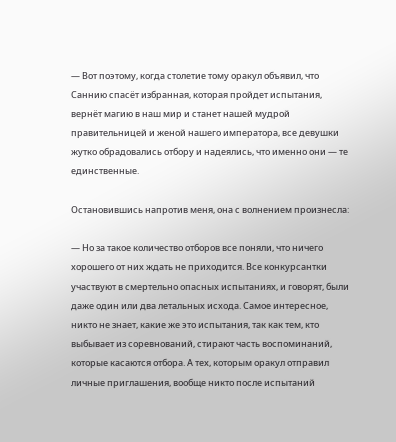— Вот поэтому, когда столетие тому оракул объявил, что Саннию спасёт избранная, которая пройдет испытания, вернёт магию в наш мир и станет нашей мудрой правительницей и женой нашего императора, все девушки жутко обрадовались отбору и надеялись, что именно они — те единственные.

Остановившись напротив меня, она с волнением произнесла:

— Но за такое количество отборов все поняли, что ничего хорошего от них ждать не приходится. Все конкурсантки участвуют в смертельно опасных испытаниях, и говорят, были даже один или два летальных исхода. Самое интересное, никто не знает, какие же это испытания, так как тем, кто выбывает из соревнований, стирают часть воспоминаний, которые касаются отбора. А тех, которым оракул отправил личные приглашения, вообще никто после испытаний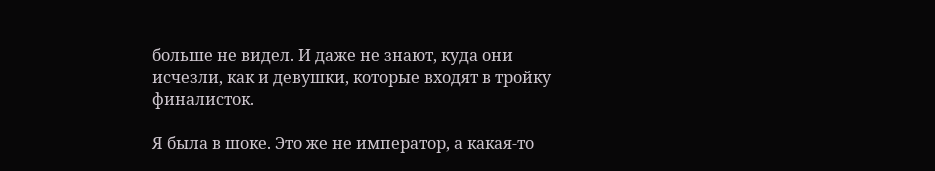больше не видел. И даже не знают, куда они исчезли, как и девушки, которые входят в тройку финалисток.

Я была в шоке. Это же не император, а какая-то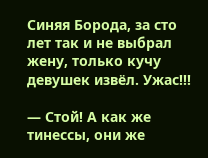Синяя Борода, за сто лет так и не выбрал жену, только кучу девушек извёл. Ужас!!!

— Стой! А как же тинессы, они же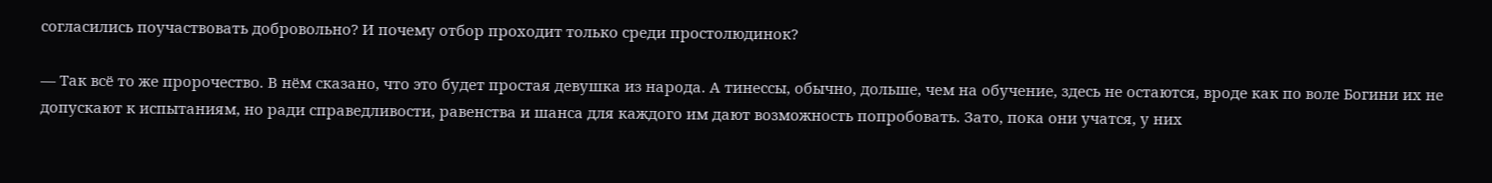согласились поучаствовать добровольно? И почему отбор проходит только среди простолюдинок?

— Так всё то же пророчество. В нём сказано, что это будет простая девушка из народа. А тинессы, обычно, дольше, чем на обучение, здесь не остаются, вроде как по воле Богини их не допускают к испытаниям, но ради справедливости, равенства и шанса для каждого им дают возможность попробовать. Зато, пока они учатся, у них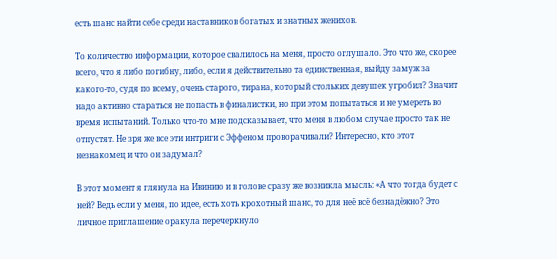есть шанс найти себе среди наставников богатых и знатных женихов.

То количество информации, которое свалилось на меня, просто оглушало. Это что же, скорее всего, что я либо погибну, либо, если я действительно та единственная, выйду замуж за какого-то, судя по всему, очень старого, тирана, который стольких девушек угробил? Значит надо активно стараться не попасть в финалистки, но при этом попытаться и не умереть во время испытаний. Только что-то мне подсказывает, что меня в любом случае просто так не отпустят. Не зря же все эти интриги с Эффеном проворачивали? Интересно, кто этот незнакомец и что он задумал?

В этот момент я глянула на Ивинию и в голове сразу же возникла мысль: «А что тогда будет с ней? Ведь если у меня, по идее, есть хоть крохотный шанс, то для неё всё безнадёжно? Это личное приглашение оракула перечеркнуло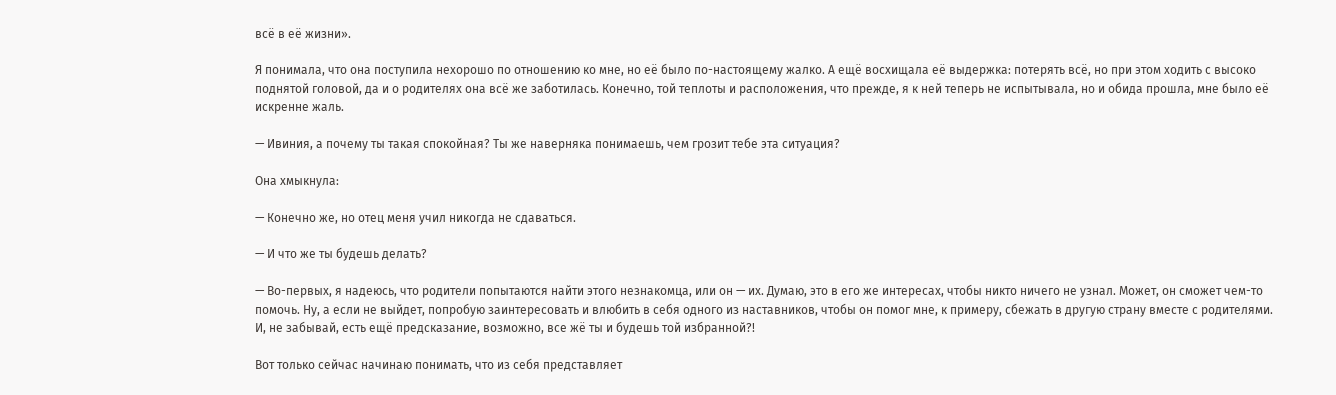всё в её жизни».

Я понимала, что она поступила нехорошо по отношению ко мне, но её было по-настоящему жалко. А ещё восхищала её выдержка: потерять всё, но при этом ходить с высоко поднятой головой, да и о родителях она всё же заботилась. Конечно, той теплоты и расположения, что прежде, я к ней теперь не испытывала, но и обида прошла, мне было её искренне жаль.

— Ивиния, а почему ты такая спокойная? Ты же наверняка понимаешь, чем грозит тебе эта ситуация?

Она хмыкнула:

— Конечно же, но отец меня учил никогда не сдаваться.

— И что же ты будешь делать?

— Во-первых, я надеюсь, что родители попытаются найти этого незнакомца, или он — их. Думаю, это в его же интересах, чтобы никто ничего не узнал. Может, он сможет чем-то помочь. Ну, а если не выйдет, попробую заинтересовать и влюбить в себя одного из наставников, чтобы он помог мне, к примеру, сбежать в другую страну вместе с родителями. И, не забывай, есть ещё предсказание, возможно, все жё ты и будешь той избранной?!

Вот только сейчас начинаю понимать, что из себя представляет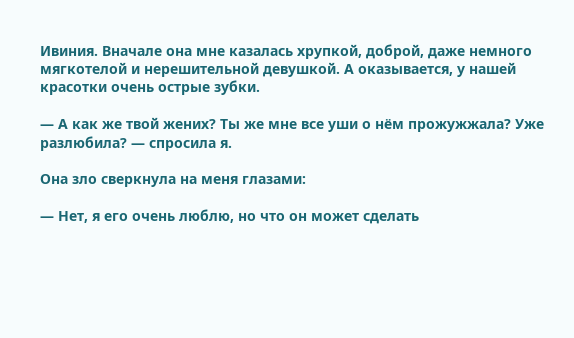Ивиния. Вначале она мне казалась хрупкой, доброй, даже немного мягкотелой и нерешительной девушкой. А оказывается, у нашей красотки очень острые зубки.

— А как же твой жених? Ты же мне все уши о нём прожужжала? Уже разлюбила? — спросила я.

Она зло сверкнула на меня глазами:

— Нет, я его очень люблю, но что он может сделать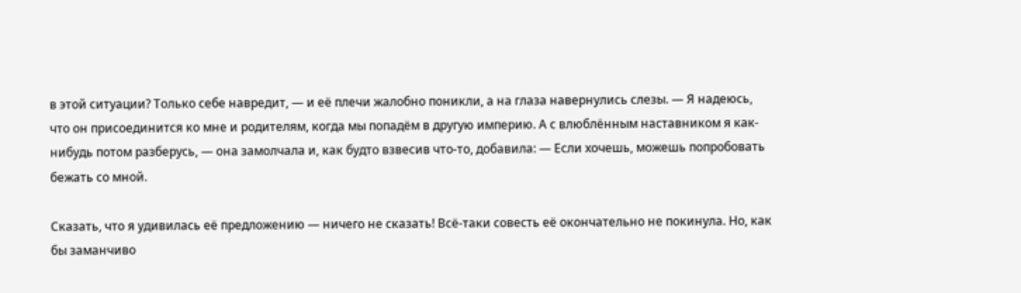в этой ситуации? Только себе навредит, — и её плечи жалобно поникли, а на глаза навернулись слезы. — Я надеюсь, что он присоединится ко мне и родителям, когда мы попадём в другую империю. А с влюблённым наставником я как-нибудь потом разберусь, — она замолчала и, как будто взвесив что-то, добавила: — Если хочешь, можешь попробовать бежать со мной.

Сказать, что я удивилась её предложению — ничего не сказать! Всё-таки совесть её окончательно не покинула. Но, как бы заманчиво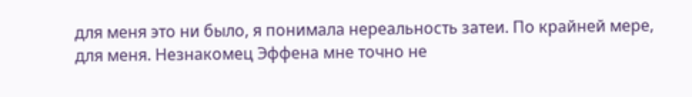для меня это ни было, я понимала нереальность затеи. По крайней мере, для меня. Незнакомец Эффена мне точно не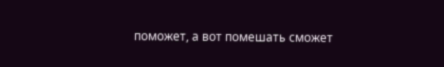поможет, а вот помешать сможет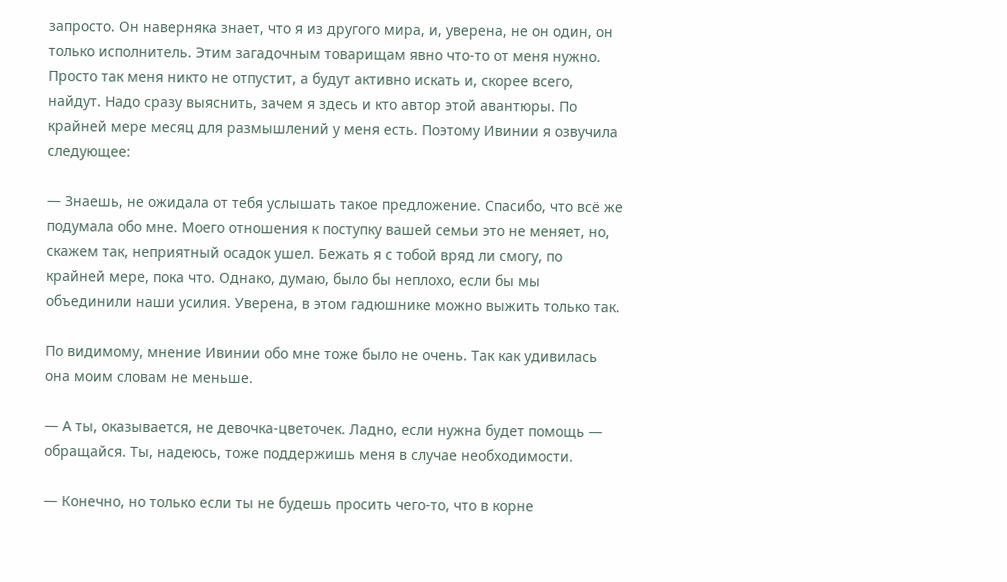запросто. Он наверняка знает, что я из другого мира, и, уверена, не он один, он только исполнитель. Этим загадочным товарищам явно что-то от меня нужно. Просто так меня никто не отпустит, а будут активно искать и, скорее всего, найдут. Надо сразу выяснить, зачем я здесь и кто автор этой авантюры. По крайней мере месяц для размышлений у меня есть. Поэтому Ивинии я озвучила следующее:

— Знаешь, не ожидала от тебя услышать такое предложение. Спасибо, что всё же подумала обо мне. Моего отношения к поступку вашей семьи это не меняет, но, скажем так, неприятный осадок ушел. Бежать я с тобой вряд ли смогу, по крайней мере, пока что. Однако, думаю, было бы неплохо, если бы мы объединили наши усилия. Уверена, в этом гадюшнике можно выжить только так.

По видимому, мнение Ивинии обо мне тоже было не очень. Так как удивилась она моим словам не меньше.

— А ты, оказывается, не девочка-цветочек. Ладно, если нужна будет помощь — обращайся. Ты, надеюсь, тоже поддержишь меня в случае необходимости.

— Конечно, но только если ты не будешь просить чего-то, что в корне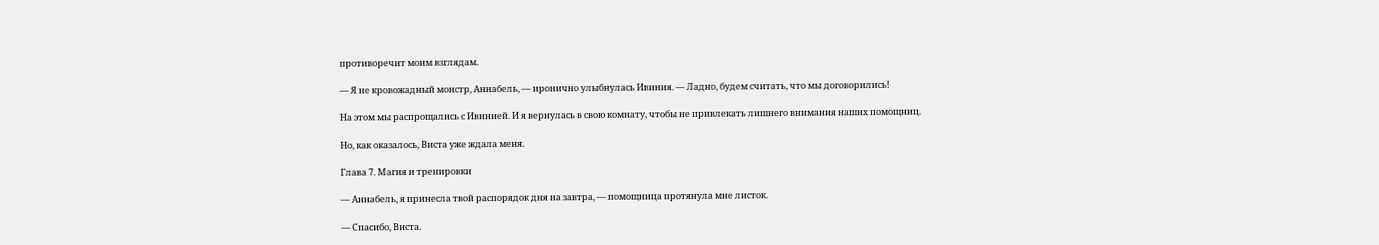противоречит моим взглядам.

— Я не кровожадный монстр, Аннабель, — иронично улыбнулась Ивиния. — Ладно, будем считать, что мы договорились!

На этом мы распрощались с Ивинией. И я вернулась в свою комнату, чтобы не привлекать лишнего внимания наших помощниц.

Но, как оказалось, Виста уже ждала меня.

Глава 7. Магия и тренировки

— Аннабель, я принесла твой распорядок дня на завтра, — помощница протянула мне листок.

— Спасибо, Виста.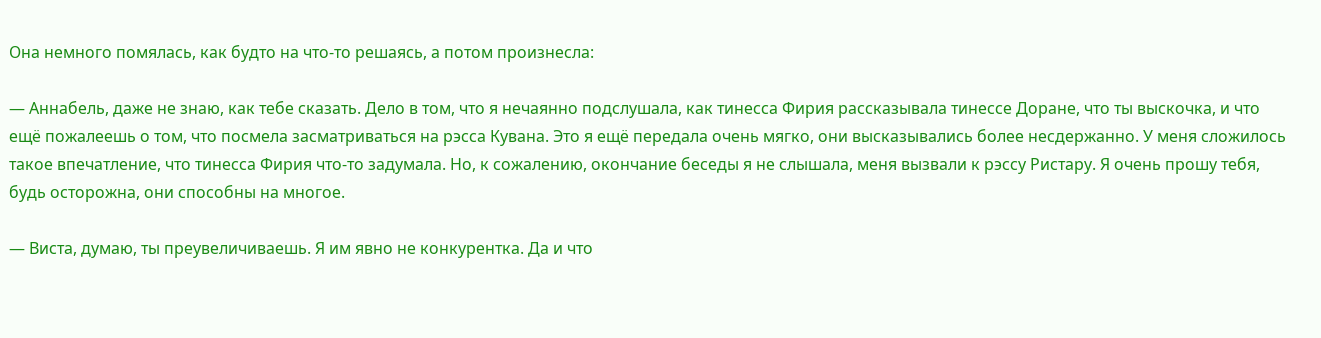Она немного помялась, как будто на что-то решаясь, а потом произнесла:

— Аннабель, даже не знаю, как тебе сказать. Дело в том, что я нечаянно подслушала, как тинесса Фирия рассказывала тинессе Доране, что ты выскочка, и что ещё пожалеешь о том, что посмела засматриваться на рэсса Кувана. Это я ещё передала очень мягко, они высказывались более несдержанно. У меня сложилось такое впечатление, что тинесса Фирия что-то задумала. Но, к сожалению, окончание беседы я не слышала, меня вызвали к рэссу Ристару. Я очень прошу тебя, будь осторожна, они способны на многое.

— Виста, думаю, ты преувеличиваешь. Я им явно не конкурентка. Да и что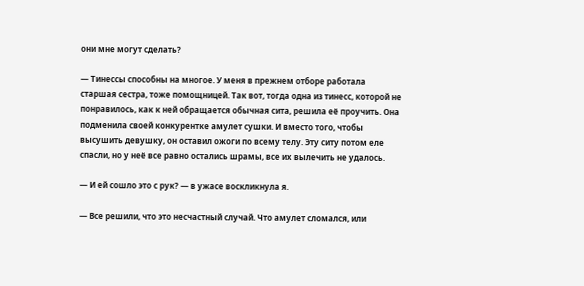они мне могут сделать?

— Тинессы способны на многое. У меня в прежнем отборе работала старшая сестра, тоже помощницей. Так вот, тогда одна из тинесс, которой не понравилось, как к ней обращается обычная сита, решила её проучить. Она подменила своей конкурентке амулет сушки. И вместо того, чтобы высушить девушку, он оставил ожоги по всему телу. Эту ситу потом еле спасли, но у неё все равно остались шрамы, все их вылечить не удалось.

— И ей сошло это с рук? — в ужасе воскликнула я.

— Все решили, что это несчастный случай. Что амулет сломался, или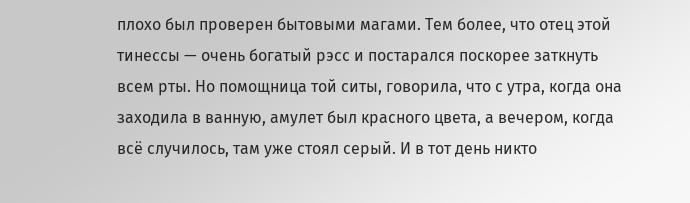плохо был проверен бытовыми магами. Тем более, что отец этой тинессы — очень богатый рэсс и постарался поскорее заткнуть всем рты. Но помощница той ситы, говорила, что с утра, когда она заходила в ванную, амулет был красного цвета, а вечером, когда всё случилось, там уже стоял серый. И в тот день никто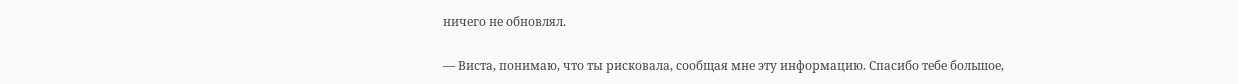ничего не обновлял.

— Виста, понимаю, что ты рисковала, сообщая мне эту информацию. Спасибо тебе большое,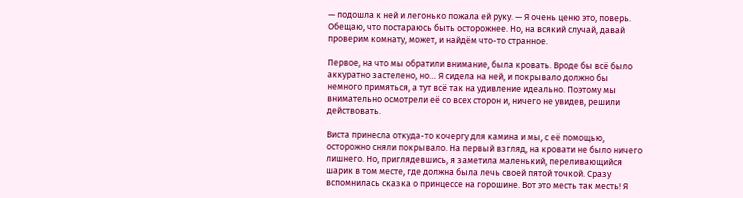— подошла к ней и легонько пожала ей руку. — Я очень ценю это, поверь. Обещаю, что постараюсь быть осторожнее. Но, на всякий случай, давай проверим комнату, может, и найдём что-то странное.

Первое, на что мы обратили внимание, была кровать. Вроде бы всё было аккуратно застелено, но… Я сидела на ней, и покрывало должно бы немного примяться, а тут всё так на удивление идеально. Поэтому мы внимательно осмотрели её со всех сторон и, ничего не увидев, решили действовать.

Виста принесла откуда-то кочергу для камина и мы, с её помощью, осторожно сняли покрывало. На первый взгляд, на кровати не было ничего лишнего. Но, приглядевшись, я заметила маленький, переливающийся шарик в том месте, где должна была лечь своей пятой точкой. Сразу вспомнилась сказка о принцессе на горошине. Вот это месть так месть! Я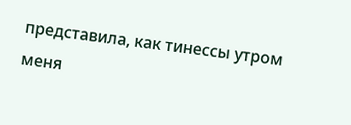представила, как тинессы утром меня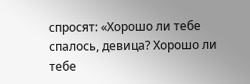спросят: «Хорошо ли тебе спалось, девица? Хорошо ли тебе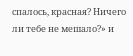спалось, красная? Ничего ли тебе не мешало?» и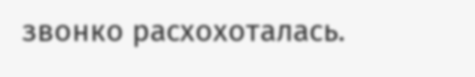звонко расхохоталась.